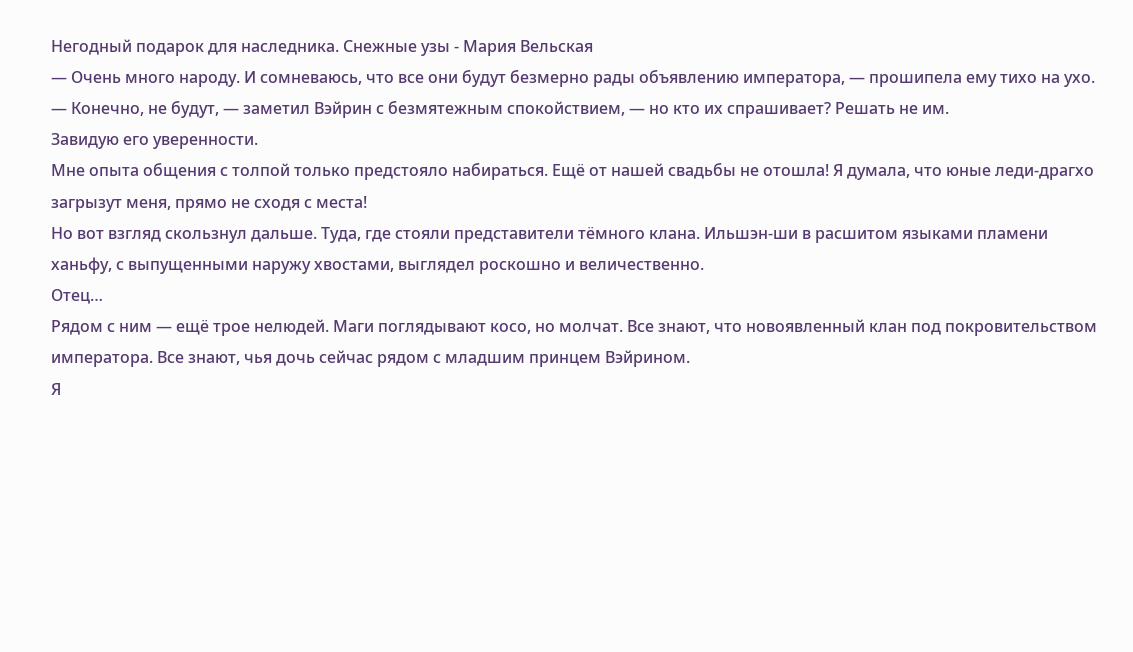Негодный подарок для наследника. Снежные узы - Мария Вельская
— Очень много народу. И сомневаюсь, что все они будут безмерно рады объявлению императора, — прошипела ему тихо на ухо.
— Конечно, не будут, — заметил Вэйрин с безмятежным спокойствием, — но кто их спрашивает? Решать не им.
Завидую его уверенности.
Мне опыта общения с толпой только предстояло набираться. Ещё от нашей свадьбы не отошла! Я думала, что юные леди-драгхо загрызут меня, прямо не сходя с места!
Но вот взгляд скользнул дальше. Туда, где стояли представители тёмного клана. Ильшэн-ши в расшитом языками пламени ханьфу, с выпущенными наружу хвостами, выглядел роскошно и величественно.
Отец…
Рядом с ним — ещё трое нелюдей. Маги поглядывают косо, но молчат. Все знают, что новоявленный клан под покровительством императора. Все знают, чья дочь сейчас рядом с младшим принцем Вэйрином.
Я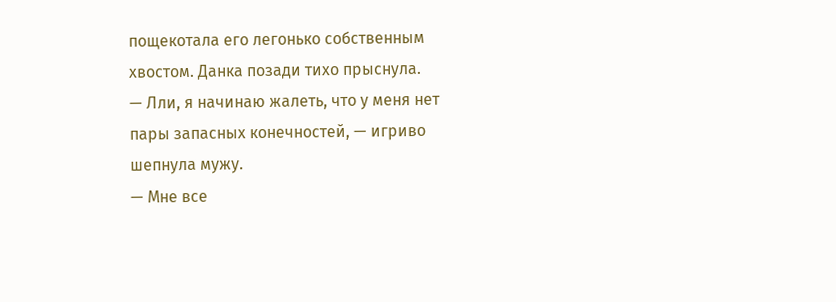пощекотала его легонько собственным хвостом. Данка позади тихо прыснула.
— Лли, я начинаю жалеть, что у меня нет пары запасных конечностей, — игриво шепнула мужу.
— Мне все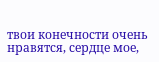твои конечности очень нравятся, сердце мое,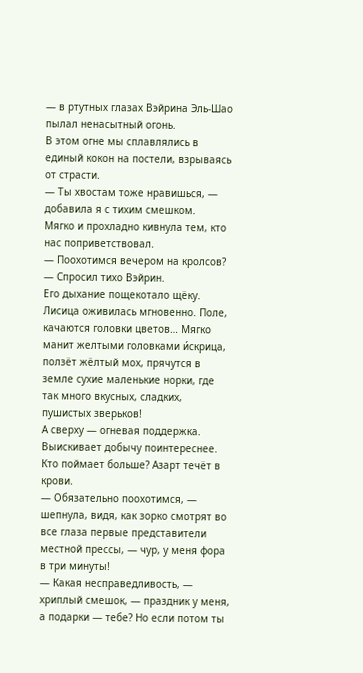— в ртутных глазах Вэйрина Эль-Шао пылал ненасытный огонь.
В этом огне мы сплавлялись в единый кокон на постели, взрываясь от страсти.
— Ты хвостам тоже нравишься, — добавила я с тихим смешком.
Мягко и прохладно кивнула тем, кто нас поприветствовал.
— Поохотимся вечером на кролсов? — Спросил тихо Вэйрин.
Его дыхание пощекотало щёку.
Лисица оживилась мгновенно. Поле, качаются головки цветов… Мягко манит желтыми головками и́скрица, ползёт жёлтый мох, прячутся в земле сухие маленькие норки, где так много вкусных, сладких, пушистых зверьков!
А сверху — огневая поддержка. Выискивает добычу поинтереснее. Кто поймает больше? Азарт течёт в крови.
— Обязательно поохотимся, — шепнула, видя, как зорко смотрят во все глаза первые представители местной прессы, — чур, у меня фора в три минуты!
— Какая несправедливость, — хриплый смешок, — праздник у меня, а подарки — тебе? Но если потом ты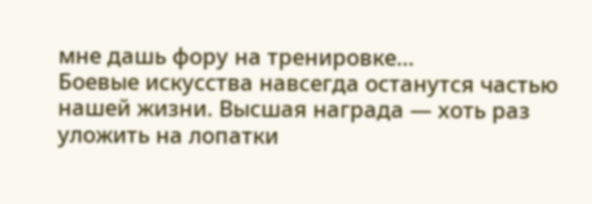мне дашь фору на тренировке…
Боевые искусства навсегда останутся частью нашей жизни. Высшая награда — хоть раз уложить на лопатки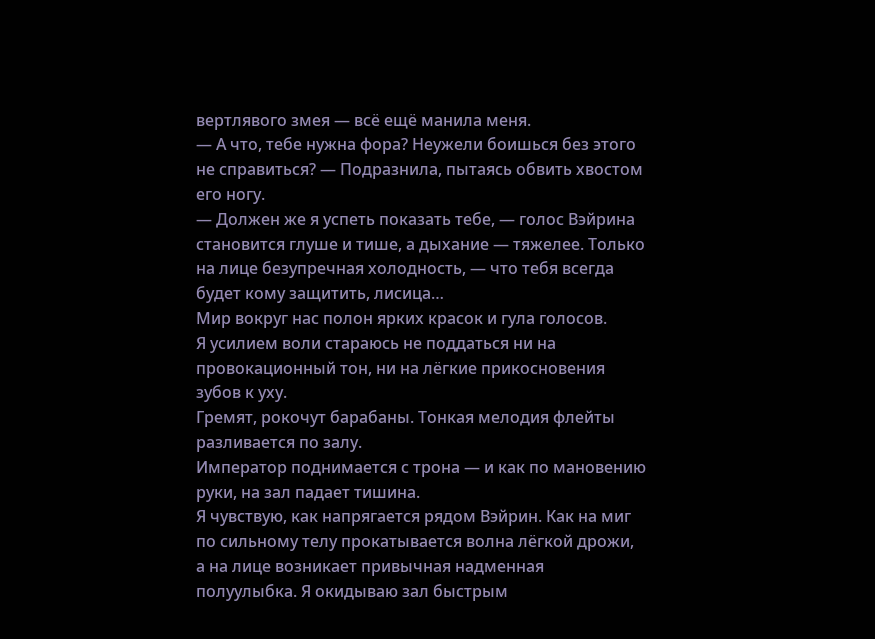вертлявого змея — всё ещё манила меня.
— А что, тебе нужна фора? Неужели боишься без этого не справиться? — Подразнила, пытаясь обвить хвостом его ногу.
— Должен же я успеть показать тебе, — голос Вэйрина становится глуше и тише, а дыхание — тяжелее. Только на лице безупречная холодность, — что тебя всегда будет кому защитить, лисица…
Мир вокруг нас полон ярких красок и гула голосов.
Я усилием воли стараюсь не поддаться ни на провокационный тон, ни на лёгкие прикосновения зубов к уху.
Гремят, рокочут барабаны. Тонкая мелодия флейты разливается по залу.
Император поднимается с трона — и как по мановению руки, на зал падает тишина.
Я чувствую, как напрягается рядом Вэйрин. Как на миг по сильному телу прокатывается волна лёгкой дрожи, а на лице возникает привычная надменная полуулыбка. Я окидываю зал быстрым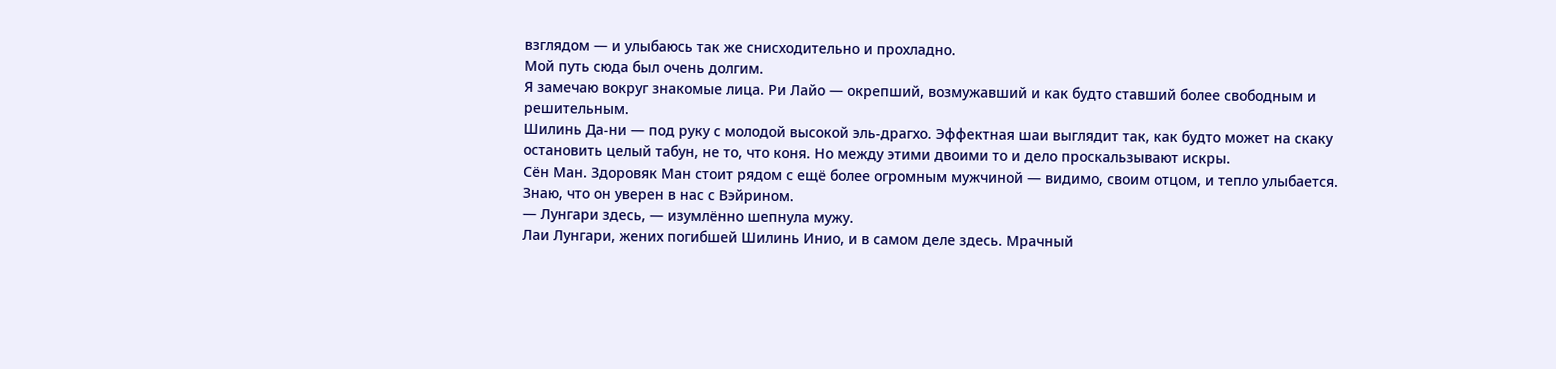взглядом — и улыбаюсь так же снисходительно и прохладно.
Мой путь сюда был очень долгим.
Я замечаю вокруг знакомые лица. Ри Лайо — окрепший, возмужавший и как будто ставший более свободным и решительным.
Шилинь Да-ни — под руку с молодой высокой эль-драгхо. Эффектная шаи выглядит так, как будто может на скаку остановить целый табун, не то, что коня. Но между этими двоими то и дело проскальзывают искры.
Сён Ман. Здоровяк Ман стоит рядом с ещё более огромным мужчиной — видимо, своим отцом, и тепло улыбается. Знаю, что он уверен в нас с Вэйрином.
— Лунгари здесь, — изумлённо шепнула мужу.
Лаи Лунгари, жених погибшей Шилинь Инио, и в самом деле здесь. Мрачный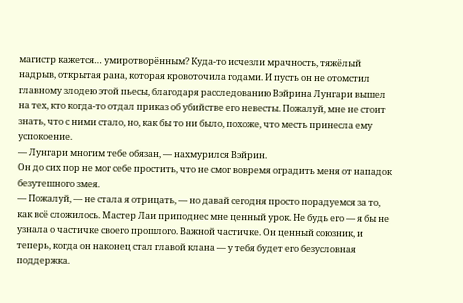магистр кажется… умиротворённым? Куда-то исчезли мрачность, тяжёлый надрыв, открытая рана, которая кровоточила годами. И пусть он не отомстил главному злодею этой пьесы, благодаря расследованию Вэйрина Лунгари вышел на тех, кто когда-то отдал приказ об убийстве его невесты. Пожалуй, мне не стоит знать, что с ними стало, но, как бы то ни было, похоже, что месть принесла ему успокоение.
— Лунгари многим тебе обязан, — нахмурился Вэйрин.
Он до сих пор не мог себе простить, что не смог вовремя оградить меня от нападок безутешного змея.
— Пожалуй, — не стала я отрицать, — но давай сегодня просто порадуемся за то, как всё сложилось. Мастер Лаи приподнес мне ценный урок. Не будь его — я бы не узнала о частичке своего прошлого. Важной частичке. Он ценный союзник, и теперь, когда он наконец стал главой клана — у тебя будет его безусловная поддержка.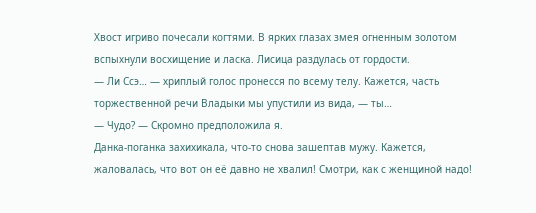Хвост игриво почесали когтями. В ярких глазах змея огненным золотом вспыхнули восхищение и ласка. Лисица раздулась от гордости.
— Ли Ссэ… — хриплый голос пронесся по всему телу. Кажется, часть торжественной речи Владыки мы упустили из вида, — ты…
— Чудо? — Скромно предположила я.
Данка-поганка захихикала, что-то снова зашептав мужу. Кажется, жаловалась, что вот он её давно не хвалил! Смотри, как с женщиной надо!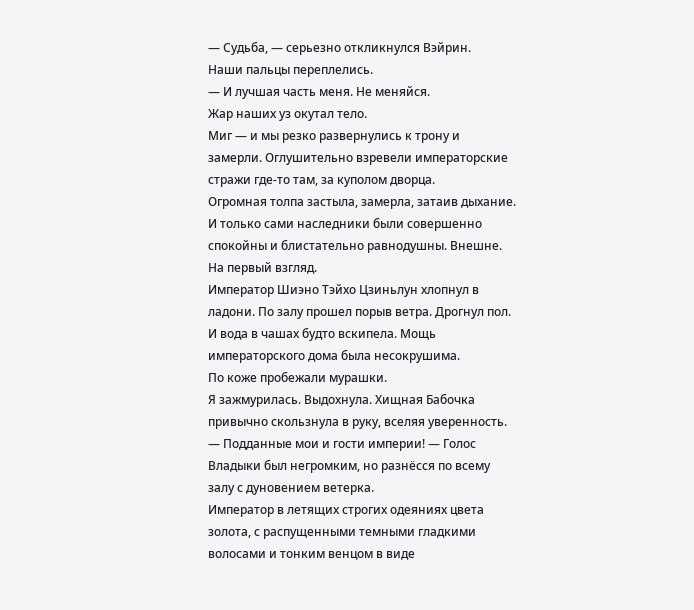— Судьба, — серьезно откликнулся Вэйрин.
Наши пальцы переплелись.
— И лучшая часть меня. Не меняйся.
Жар наших уз окутал тело.
Миг — и мы резко развернулись к трону и замерли. Оглушительно взревели императорские стражи где-то там, за куполом дворца.
Огромная толпа застыла, замерла, затаив дыхание. И только сами наследники были совершенно спокойны и блистательно равнодушны. Внешне. На первый взгляд.
Император Шиэно Тэйхо Цзиньлун хлопнул в ладони. По залу прошел порыв ветра. Дрогнул пол. И вода в чашах будто вскипела. Мощь императорского дома была несокрушима.
По коже пробежали мурашки.
Я зажмурилась. Выдохнула. Хищная Бабочка привычно скользнула в руку, вселяя уверенность.
— Подданные мои и гости империи! — Голос Владыки был негромким, но разнёсся по всему залу с дуновением ветерка.
Император в летящих строгих одеяниях цвета золота, с распущенными темными гладкими волосами и тонким венцом в виде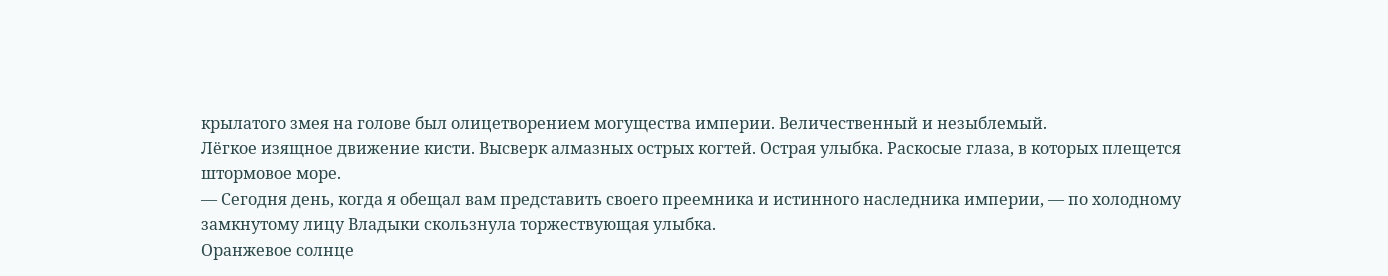крылатого змея на голове был олицетворением могущества империи. Величественный и незыблемый.
Лёгкое изящное движение кисти. Высверк алмазных острых когтей. Острая улыбка. Раскосые глаза, в которых плещется штормовое море.
— Сегодня день, когда я обещал вам представить своего преемника и истинного наследника империи, — по холодному замкнутому лицу Владыки скользнула торжествующая улыбка.
Оранжевое солнце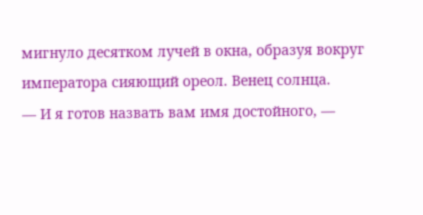мигнуло десятком лучей в окна, образуя вокруг императора сияющий ореол. Венец солнца.
— И я готов назвать вам имя достойного, —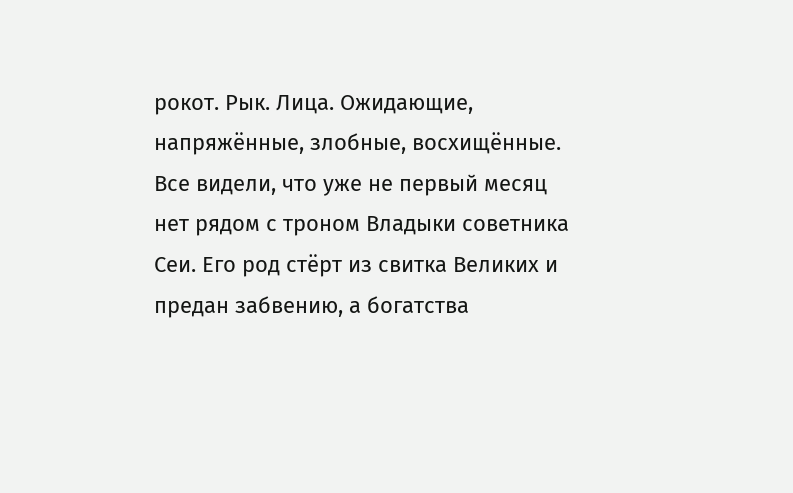рокот. Рык. Лица. Ожидающие, напряжённые, злобные, восхищённые.
Все видели, что уже не первый месяц нет рядом с троном Владыки советника Сеи. Его род стёрт из свитка Великих и предан забвению, а богатства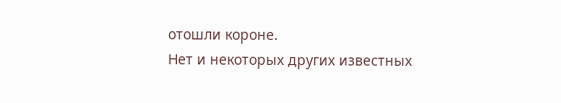отошли короне.
Нет и некоторых других известных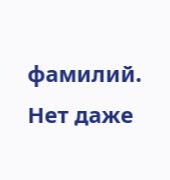фамилий. Нет даже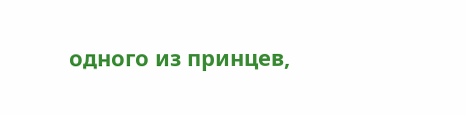одного из принцев,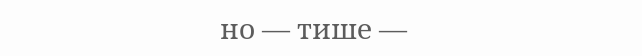но — тише —